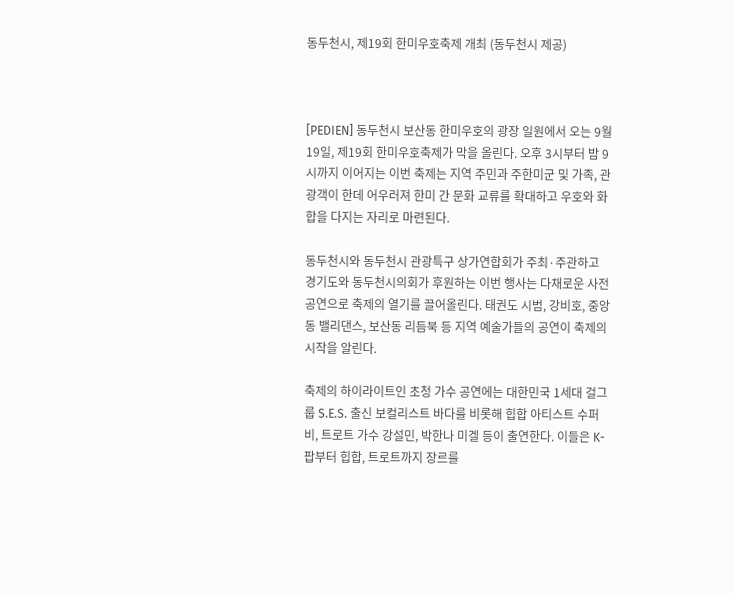동두천시, 제19회 한미우호축제 개최 (동두천시 제공)



[PEDIEN] 동두천시 보산동 한미우호의 광장 일원에서 오는 9월 19일, 제19회 한미우호축제가 막을 올린다. 오후 3시부터 밤 9시까지 이어지는 이번 축제는 지역 주민과 주한미군 및 가족, 관광객이 한데 어우러져 한미 간 문화 교류를 확대하고 우호와 화합을 다지는 자리로 마련된다.

동두천시와 동두천시 관광특구 상가연합회가 주최·주관하고 경기도와 동두천시의회가 후원하는 이번 행사는 다채로운 사전 공연으로 축제의 열기를 끌어올린다. 태권도 시범, 강비호, 중앙동 밸리댄스, 보산동 리듬북 등 지역 예술가들의 공연이 축제의 시작을 알린다.

축제의 하이라이트인 초청 가수 공연에는 대한민국 1세대 걸그룹 S.E.S. 출신 보컬리스트 바다를 비롯해 힙합 아티스트 수퍼비, 트로트 가수 강설민, 박한나 미겔 등이 출연한다. 이들은 K-팝부터 힙합, 트로트까지 장르를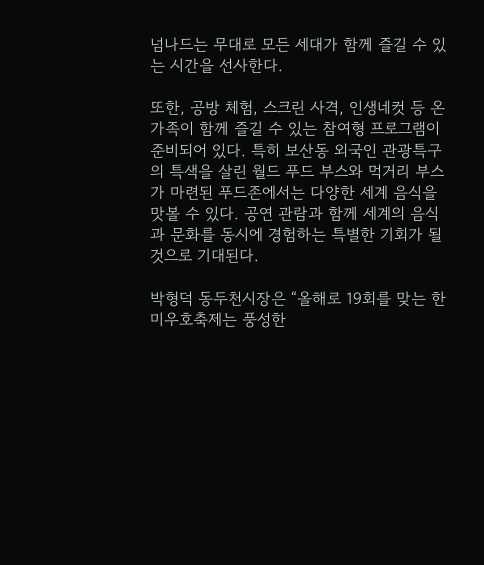넘나드는 무대로 모든 세대가 함께 즐길 수 있는 시간을 선사한다.

또한, 공방 체험, 스크린 사격, 인생네컷 등 온 가족이 함께 즐길 수 있는 참여형 프로그램이 준비되어 있다. 특히 보산동 외국인 관광특구의 특색을 살린 월드 푸드 부스와 먹거리 부스가 마련된 푸드존에서는 다양한 세계 음식을 맛볼 수 있다. 공연 관람과 함께 세계의 음식과 문화를 동시에 경험하는 특별한 기회가 될 것으로 기대된다.

박형덕 동두천시장은 “올해로 19회를 맞는 한미우호축제는 풍성한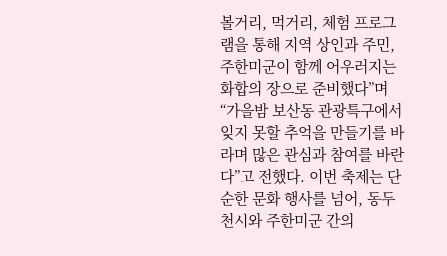볼거리, 먹거리, 체험 프로그램을 통해 지역 상인과 주민, 주한미군이 함께 어우러지는 화합의 장으로 준비했다”며 “가을밤 보산동 관광특구에서 잊지 못할 추억을 만들기를 바라며 많은 관심과 참여를 바란다”고 전했다. 이번 축제는 단순한 문화 행사를 넘어, 동두천시와 주한미군 간의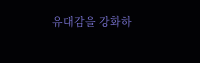유대감을 강화하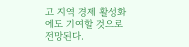고 지역 경제 활성화에도 기여할 것으로 전망된다.